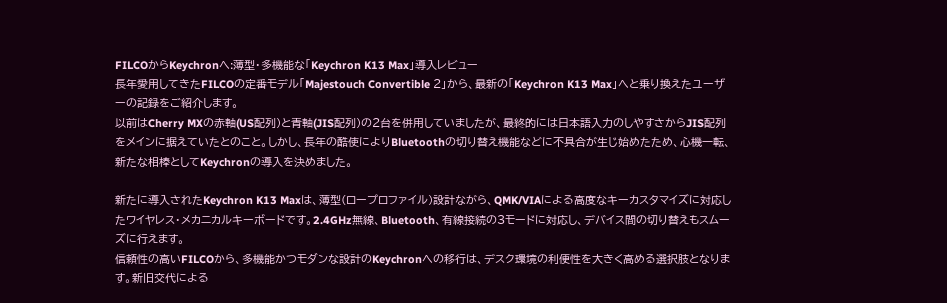FILCOからKeychronへ:薄型・多機能な「Keychron K13 Max」導入レビュー
長年愛用してきたFILCOの定番モデル「Majestouch Convertible 2」から、最新の「Keychron K13 Max」へと乗り換えたユーザーの記録をご紹介します。
以前はCherry MXの赤軸(US配列)と青軸(JIS配列)の2台を併用していましたが、最終的には日本語入力のしやすさからJIS配列をメインに据えていたとのこと。しかし、長年の酷使によりBluetoothの切り替え機能などに不具合が生じ始めたため、心機一転、新たな相棒としてKeychronの導入を決めました。

新たに導入されたKeychron K13 Maxは、薄型(ロープロファイル)設計ながら、QMK/VIAによる高度なキーカスタマイズに対応したワイヤレス・メカニカルキーボードです。2.4GHz無線、Bluetooth、有線接続の3モードに対応し、デバイス間の切り替えもスムーズに行えます。
信頼性の高いFILCOから、多機能かつモダンな設計のKeychronへの移行は、デスク環境の利便性を大きく高める選択肢となります。新旧交代による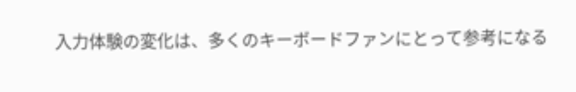入力体験の変化は、多くのキーボードファンにとって参考になる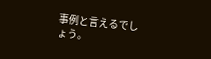事例と言えるでしょう。